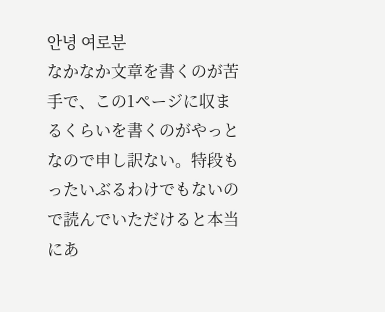안녕 여로분
なかなか文章を書くのが苦手で、この1ページに収まるくらいを書くのがやっとなので申し訳ない。特段もったいぶるわけでもないので読んでいただけると本当にあ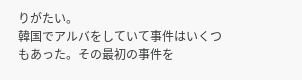りがたい。
韓国でアルバをしていて事件はいくつもあった。その最初の事件を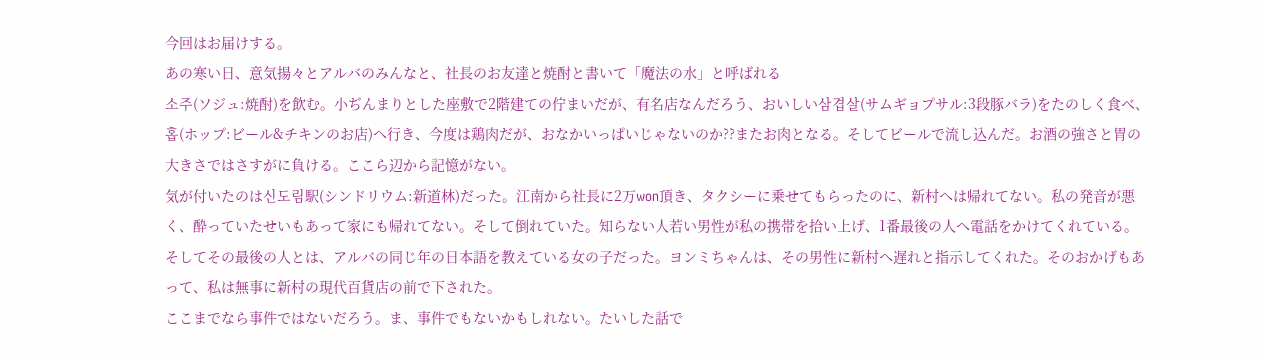今回はお届けする。
あの寒い日、意気揚々とアルバのみんなと、社長のお友達と焼酎と書いて「魔法の水」と呼ばれる
소주(ソジュ:焼酎)を飲む。小ぢんまりとした座敷で2階建ての佇まいだが、有名店なんだろう、おいしい삼겹살(サムギョプサル:3段豚バラ)をたのしく食べ、홉(ホップ:ビール&チキンのお店)へ行き、今度は鶏肉だが、おなかいっぱいじゃないのか??またお肉となる。そしてビールで流し込んだ。お酒の強さと胃の大きさではさすがに負ける。ここら辺から記憶がない。
気が付いたのは신도림駅(シンドリウム:新道林)だった。江南から社長に2万won頂き、タクシーに乗せてもらったのに、新村へは帰れてない。私の発音が悪く、酔っていたせいもあって家にも帰れてない。そして倒れていた。知らない人若い男性が私の携帯を拾い上げ、1番最後の人へ電話をかけてくれている。そしてその最後の人とは、アルバの同じ年の日本語を教えている女の子だった。ヨンミちゃんは、その男性に新村へ遅れと指示してくれた。そのおかげもあって、私は無事に新村の現代百貨店の前で下された。
ここまでなら事件ではないだろう。ま、事件でもないかもしれない。たいした話で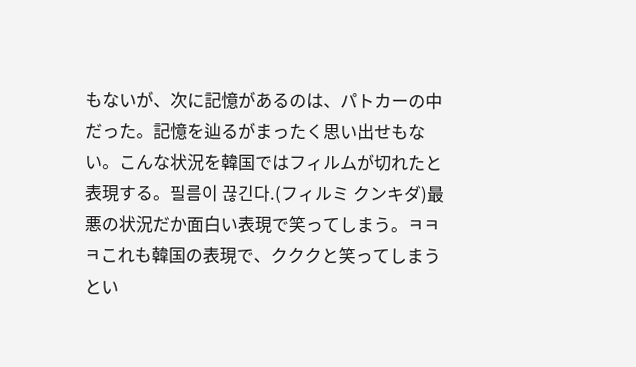もないが、次に記憶があるのは、パトカーの中だった。記憶を辿るがまったく思い出せもない。こんな状況を韓国ではフィルムが切れたと表現する。필름이 끊긴다.(フィルミ クンキダ)最悪の状況だか面白い表現で笑ってしまう。ㅋㅋㅋこれも韓国の表現で、クククと笑ってしまうとい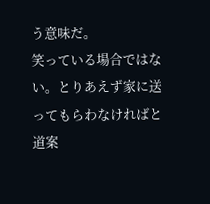う意味だ。
笑っている場合ではない。とりあえず家に送ってもらわなければと道案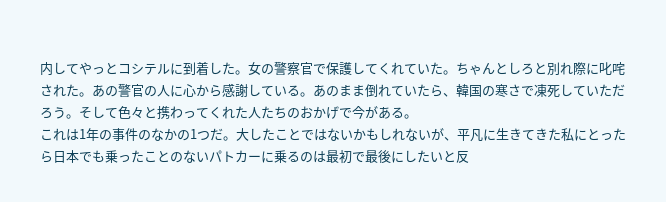内してやっとコシテルに到着した。女の警察官で保護してくれていた。ちゃんとしろと別れ際に叱咤された。あの警官の人に心から感謝している。あのまま倒れていたら、韓国の寒さで凍死していただろう。そして色々と携わってくれた人たちのおかげで今がある。
これは1年の事件のなかの1つだ。大したことではないかもしれないが、平凡に生きてきた私にとったら日本でも乗ったことのないパトカーに乗るのは最初で最後にしたいと反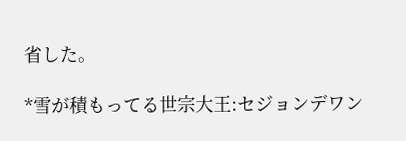省した。

*雪が積もってる世宗大王:セジョンデワン